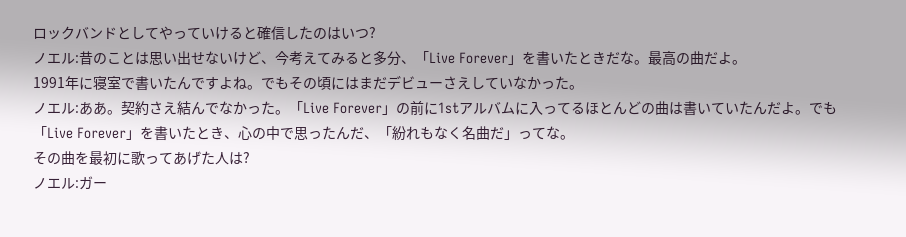ロックバンドとしてやっていけると確信したのはいつ?
ノエル:昔のことは思い出せないけど、今考えてみると多分、「Live Forever」を書いたときだな。最高の曲だよ。
1991年に寝室で書いたんですよね。でもその頃にはまだデビューさえしていなかった。
ノエル:ああ。契約さえ結んでなかった。「Live Forever」の前に1stアルバムに入ってるほとんどの曲は書いていたんだよ。でも「Live Forever」を書いたとき、心の中で思ったんだ、「紛れもなく名曲だ」ってな。
その曲を最初に歌ってあげた人は?
ノエル:ガー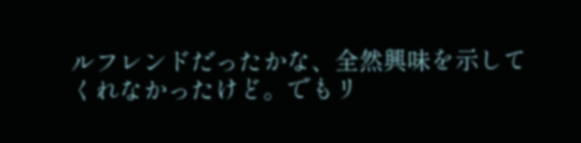ルフレンドだったかな、全然興味を示してくれなかったけど。でもリ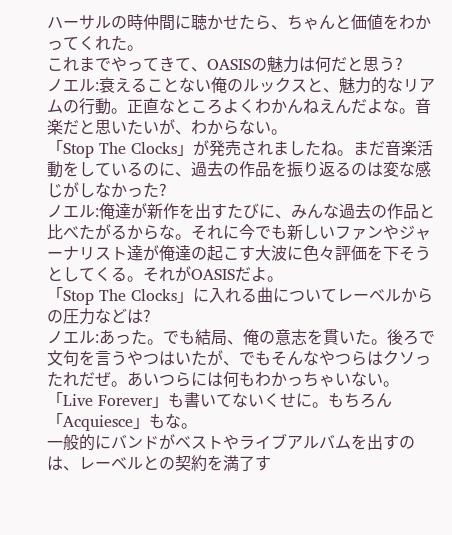ハーサルの時仲間に聴かせたら、ちゃんと価値をわかってくれた。
これまでやってきて、OASISの魅力は何だと思う?
ノエル:衰えることない俺のルックスと、魅力的なリアムの行動。正直なところよくわかんねえんだよな。音楽だと思いたいが、わからない。
「Stop The Clocks」が発売されましたね。まだ音楽活動をしているのに、過去の作品を振り返るのは変な感じがしなかった?
ノエル:俺達が新作を出すたびに、みんな過去の作品と比べたがるからな。それに今でも新しいファンやジャーナリスト達が俺達の起こす大波に色々評価を下そうとしてくる。それがOASISだよ。
「Stop The Clocks」に入れる曲についてレーベルからの圧力などは?
ノエル:あった。でも結局、俺の意志を貫いた。後ろで文句を言うやつはいたが、でもそんなやつらはクソったれだぜ。あいつらには何もわかっちゃいない。「Live Forever」も書いてないくせに。もちろん「Acquiesce」もな。
一般的にバンドがベストやライブアルバムを出すのは、レーベルとの契約を満了す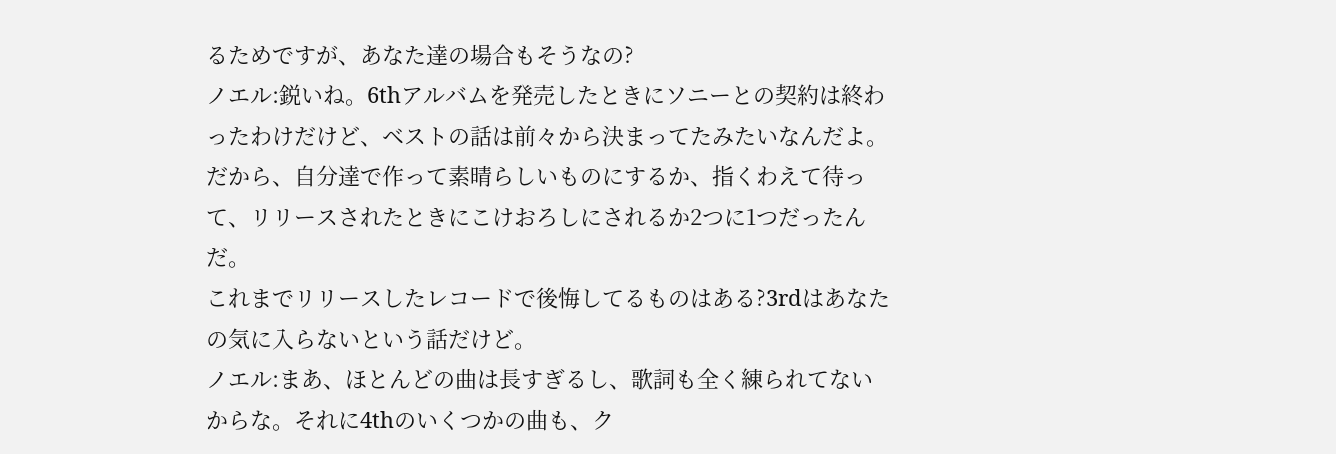るためですが、あなた達の場合もそうなの?
ノエル:鋭いね。6thアルバムを発売したときにソニーとの契約は終わったわけだけど、ベストの話は前々から決まってたみたいなんだよ。だから、自分達で作って素晴らしいものにするか、指くわえて待って、リリースされたときにこけおろしにされるか2つに1つだったんだ。
これまでリリースしたレコードで後悔してるものはある?3rdはあなたの気に入らないという話だけど。
ノエル:まあ、ほとんどの曲は長すぎるし、歌詞も全く練られてないからな。それに4thのいくつかの曲も、ク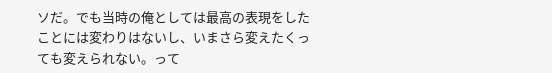ソだ。でも当時の俺としては最高の表現をしたことには変わりはないし、いまさら変えたくっても変えられない。って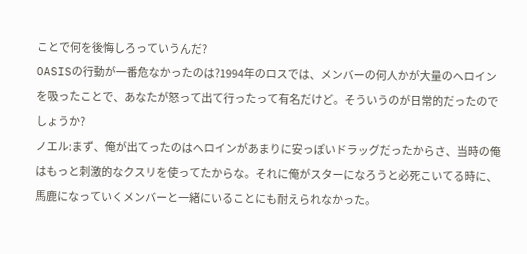ことで何を後悔しろっていうんだ?
OASISの行動が一番危なかったのは?1994年のロスでは、メンバーの何人かが大量のヘロインを吸ったことで、あなたが怒って出て行ったって有名だけど。そういうのが日常的だったのでしょうか?
ノエル:まず、俺が出てったのはヘロインがあまりに安っぽいドラッグだったからさ、当時の俺はもっと刺激的なクスリを使ってたからな。それに俺がスターになろうと必死こいてる時に、馬鹿になっていくメンバーと一緒にいることにも耐えられなかった。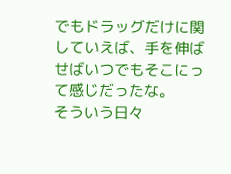でもドラッグだけに関していえば、手を伸ばせばいつでもそこにって感じだったな。
そういう日々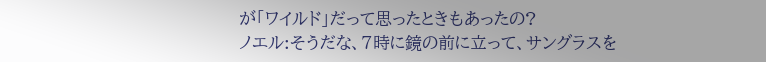が「ワイルド」だって思ったときもあったの?
ノエル:そうだな、7時に鏡の前に立って、サングラスを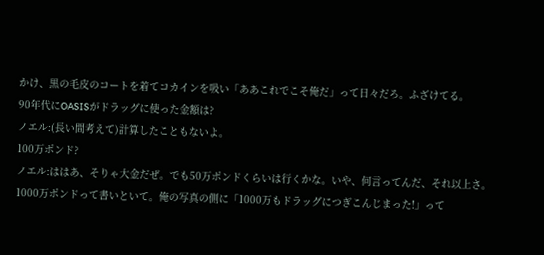かけ、黒の毛皮のコートを着てコカインを吸い「ああこれでこそ俺だ」って日々だろ。ふざけてる。
90年代にOASISがドラッグに使った金額は?
ノエル:(長い間考えて)計算したこともないよ。
100万ポンド?
ノエル:ははあ、そりゃ大金だぜ。でも50万ポンドくらいは行くかな。いや、何言ってんだ、それ以上さ。1000万ポンドって書いといて。俺の写真の側に「1000万もドラッグにつぎこんじまった!」って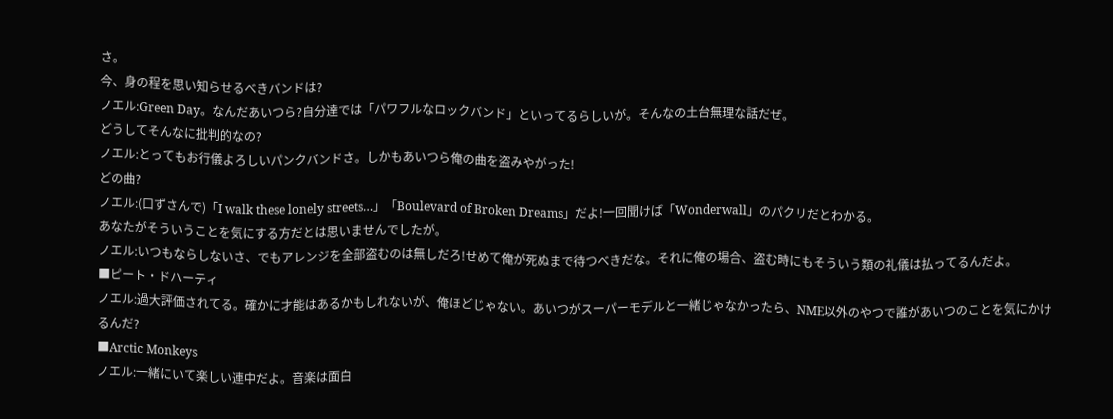さ。
今、身の程を思い知らせるべきバンドは?
ノエル:Green Day。なんだあいつら?自分達では「パワフルなロックバンド」といってるらしいが。そんなの土台無理な話だぜ。
どうしてそんなに批判的なの?
ノエル:とってもお行儀よろしいパンクバンドさ。しかもあいつら俺の曲を盗みやがった!
どの曲?
ノエル:(口ずさんで)「I walk these lonely streets…」「Boulevard of Broken Dreams」だよ!一回聞けば「Wonderwall」のパクリだとわかる。
あなたがそういうことを気にする方だとは思いませんでしたが。
ノエル:いつもならしないさ、でもアレンジを全部盗むのは無しだろ!せめて俺が死ぬまで待つべきだな。それに俺の場合、盗む時にもそういう類の礼儀は払ってるんだよ。
■ピート・ドハーティ
ノエル:過大評価されてる。確かに才能はあるかもしれないが、俺ほどじゃない。あいつがスーパーモデルと一緒じゃなかったら、NME以外のやつで誰があいつのことを気にかけるんだ?
■Arctic Monkeys
ノエル:一緒にいて楽しい連中だよ。音楽は面白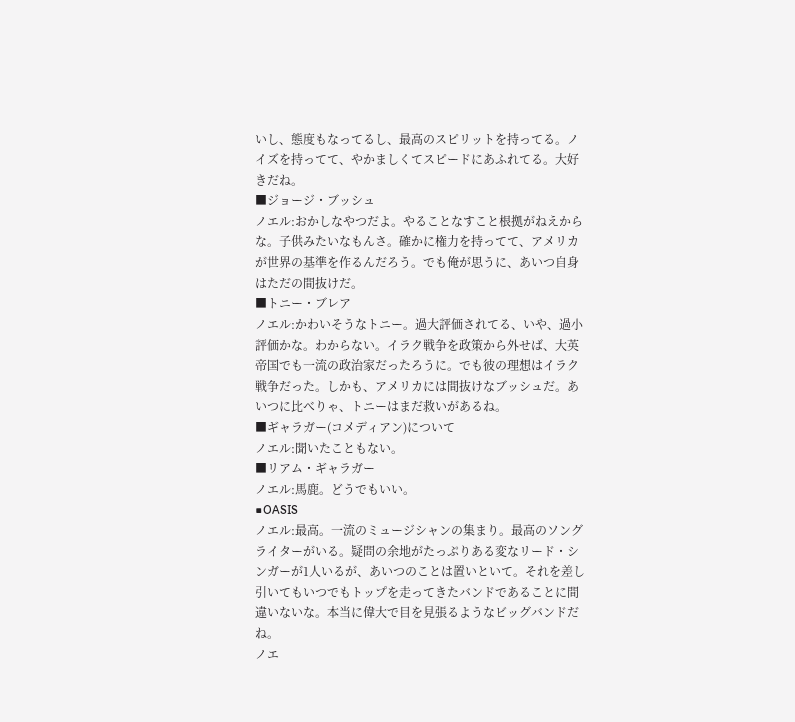いし、態度もなってるし、最高のスピリットを持ってる。ノイズを持ってて、やかましくてスピードにあふれてる。大好きだね。
■ジョージ・ブッシュ
ノエル:おかしなやつだよ。やることなすこと根拠がねえからな。子供みたいなもんさ。確かに権力を持ってて、アメリカが世界の基準を作るんだろう。でも俺が思うに、あいつ自身はただの間抜けだ。
■トニー・ブレア
ノエル:かわいそうなトニー。過大評価されてる、いや、過小評価かな。わからない。イラク戦争を政策から外せば、大英帝国でも一流の政治家だったろうに。でも彼の理想はイラク戦争だった。しかも、アメリカには間抜けなブッシュだ。あいつに比べりゃ、トニーはまだ救いがあるね。
■ギャラガー(コメディアン)について
ノエル:聞いたこともない。
■リアム・ギャラガー
ノエル:馬鹿。どうでもいい。
■OASIS
ノエル:最高。一流のミュージシャンの集まり。最高のソングライターがいる。疑問の余地がたっぷりある変なリード・シンガーが1人いるが、あいつのことは置いといて。それを差し引いてもいつでもトップを走ってきたバンドであることに間違いないな。本当に偉大で目を見張るようなビッグバンドだね。
ノエ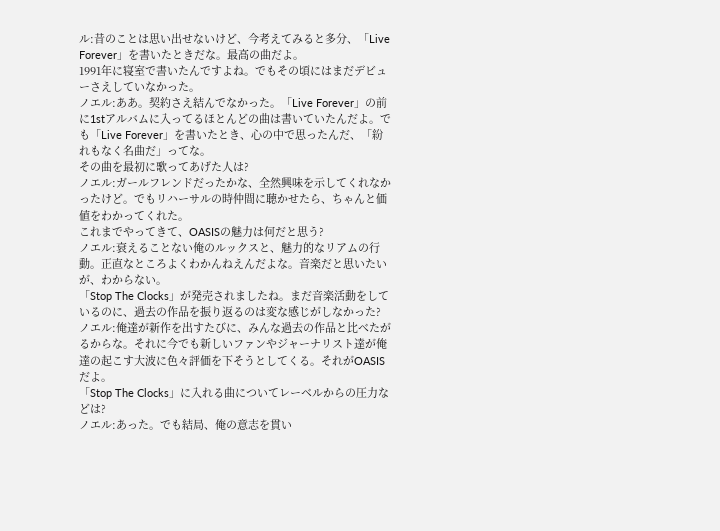ル:昔のことは思い出せないけど、今考えてみると多分、「Live Forever」を書いたときだな。最高の曲だよ。
1991年に寝室で書いたんですよね。でもその頃にはまだデビューさえしていなかった。
ノエル:ああ。契約さえ結んでなかった。「Live Forever」の前に1stアルバムに入ってるほとんどの曲は書いていたんだよ。でも「Live Forever」を書いたとき、心の中で思ったんだ、「紛れもなく名曲だ」ってな。
その曲を最初に歌ってあげた人は?
ノエル:ガールフレンドだったかな、全然興味を示してくれなかったけど。でもリハーサルの時仲間に聴かせたら、ちゃんと価値をわかってくれた。
これまでやってきて、OASISの魅力は何だと思う?
ノエル:衰えることない俺のルックスと、魅力的なリアムの行動。正直なところよくわかんねえんだよな。音楽だと思いたいが、わからない。
「Stop The Clocks」が発売されましたね。まだ音楽活動をしているのに、過去の作品を振り返るのは変な感じがしなかった?
ノエル:俺達が新作を出すたびに、みんな過去の作品と比べたがるからな。それに今でも新しいファンやジャーナリスト達が俺達の起こす大波に色々評価を下そうとしてくる。それがOASISだよ。
「Stop The Clocks」に入れる曲についてレーベルからの圧力などは?
ノエル:あった。でも結局、俺の意志を貫い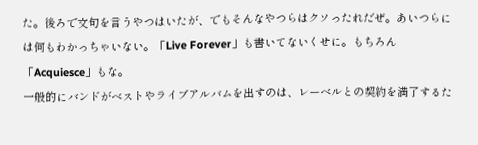た。後ろで文句を言うやつはいたが、でもそんなやつらはクソったれだぜ。あいつらには何もわかっちゃいない。「Live Forever」も書いてないくせに。もちろん「Acquiesce」もな。
一般的にバンドがベストやライブアルバムを出すのは、レーベルとの契約を満了するた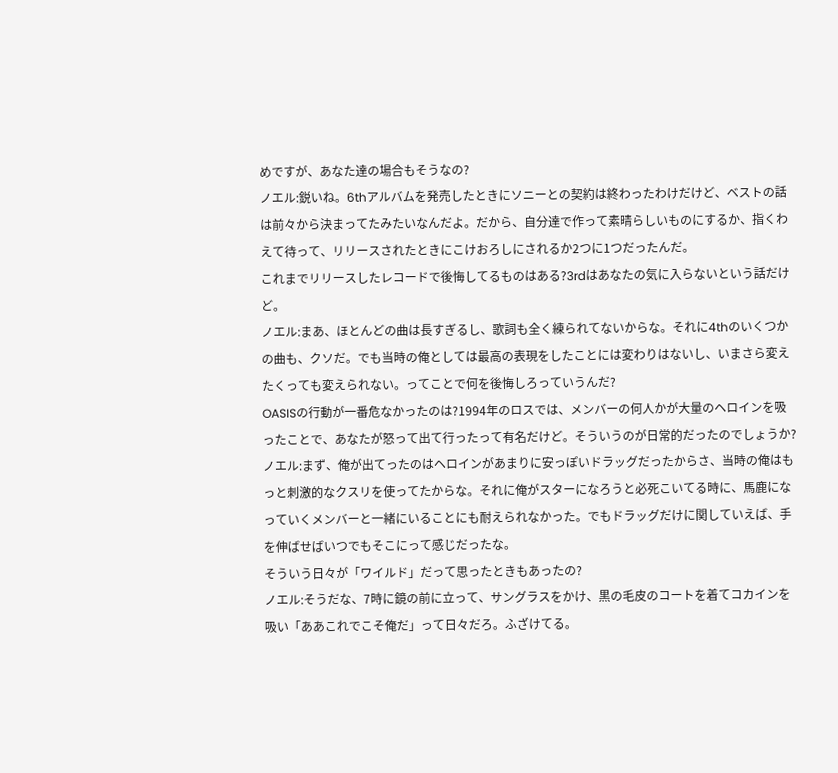めですが、あなた達の場合もそうなの?
ノエル:鋭いね。6thアルバムを発売したときにソニーとの契約は終わったわけだけど、ベストの話は前々から決まってたみたいなんだよ。だから、自分達で作って素晴らしいものにするか、指くわえて待って、リリースされたときにこけおろしにされるか2つに1つだったんだ。
これまでリリースしたレコードで後悔してるものはある?3rdはあなたの気に入らないという話だけど。
ノエル:まあ、ほとんどの曲は長すぎるし、歌詞も全く練られてないからな。それに4thのいくつかの曲も、クソだ。でも当時の俺としては最高の表現をしたことには変わりはないし、いまさら変えたくっても変えられない。ってことで何を後悔しろっていうんだ?
OASISの行動が一番危なかったのは?1994年のロスでは、メンバーの何人かが大量のヘロインを吸ったことで、あなたが怒って出て行ったって有名だけど。そういうのが日常的だったのでしょうか?
ノエル:まず、俺が出てったのはヘロインがあまりに安っぽいドラッグだったからさ、当時の俺はもっと刺激的なクスリを使ってたからな。それに俺がスターになろうと必死こいてる時に、馬鹿になっていくメンバーと一緒にいることにも耐えられなかった。でもドラッグだけに関していえば、手を伸ばせばいつでもそこにって感じだったな。
そういう日々が「ワイルド」だって思ったときもあったの?
ノエル:そうだな、7時に鏡の前に立って、サングラスをかけ、黒の毛皮のコートを着てコカインを吸い「ああこれでこそ俺だ」って日々だろ。ふざけてる。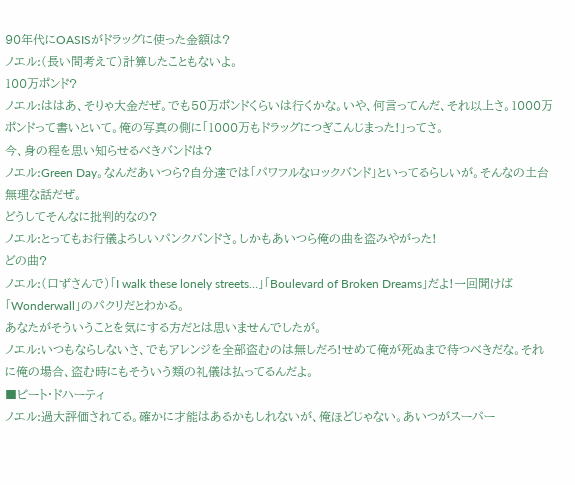90年代にOASISがドラッグに使った金額は?
ノエル:(長い間考えて)計算したこともないよ。
100万ポンド?
ノエル:ははあ、そりゃ大金だぜ。でも50万ポンドくらいは行くかな。いや、何言ってんだ、それ以上さ。1000万ポンドって書いといて。俺の写真の側に「1000万もドラッグにつぎこんじまった!」ってさ。
今、身の程を思い知らせるべきバンドは?
ノエル:Green Day。なんだあいつら?自分達では「パワフルなロックバンド」といってるらしいが。そんなの土台無理な話だぜ。
どうしてそんなに批判的なの?
ノエル:とってもお行儀よろしいパンクバンドさ。しかもあいつら俺の曲を盗みやがった!
どの曲?
ノエル:(口ずさんで)「I walk these lonely streets…」「Boulevard of Broken Dreams」だよ!一回聞けば「Wonderwall」のパクリだとわかる。
あなたがそういうことを気にする方だとは思いませんでしたが。
ノエル:いつもならしないさ、でもアレンジを全部盗むのは無しだろ!せめて俺が死ぬまで待つべきだな。それに俺の場合、盗む時にもそういう類の礼儀は払ってるんだよ。
■ピート・ドハーティ
ノエル:過大評価されてる。確かに才能はあるかもしれないが、俺ほどじゃない。あいつがスーパー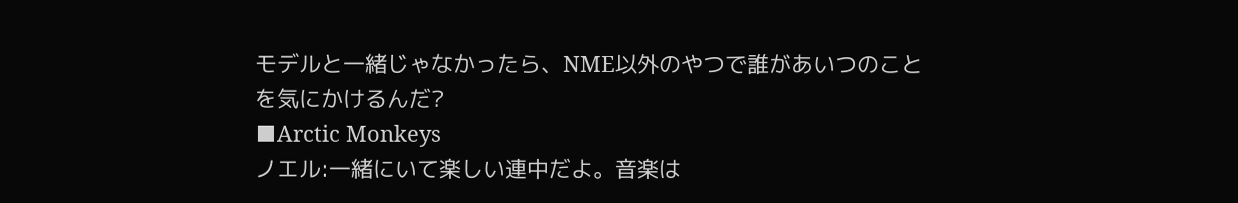モデルと一緒じゃなかったら、NME以外のやつで誰があいつのことを気にかけるんだ?
■Arctic Monkeys
ノエル:一緒にいて楽しい連中だよ。音楽は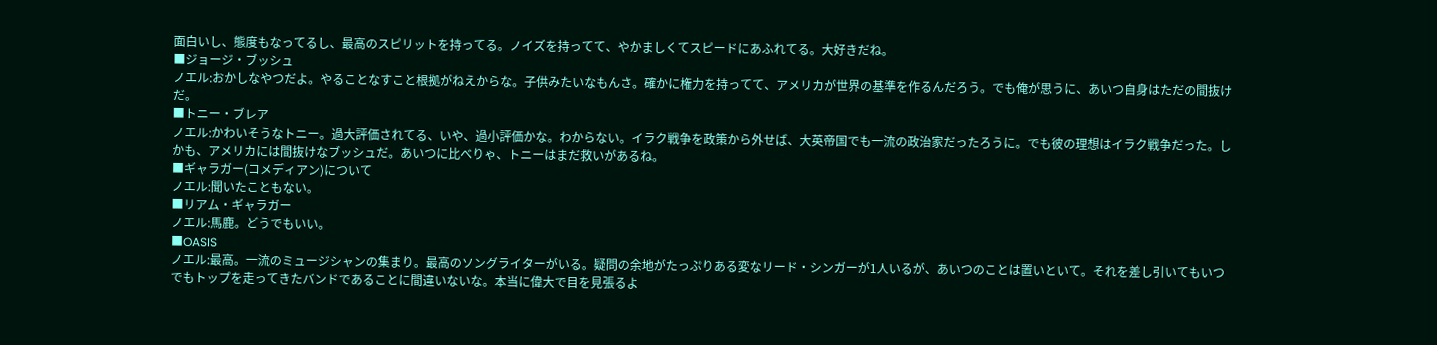面白いし、態度もなってるし、最高のスピリットを持ってる。ノイズを持ってて、やかましくてスピードにあふれてる。大好きだね。
■ジョージ・ブッシュ
ノエル:おかしなやつだよ。やることなすこと根拠がねえからな。子供みたいなもんさ。確かに権力を持ってて、アメリカが世界の基準を作るんだろう。でも俺が思うに、あいつ自身はただの間抜けだ。
■トニー・ブレア
ノエル:かわいそうなトニー。過大評価されてる、いや、過小評価かな。わからない。イラク戦争を政策から外せば、大英帝国でも一流の政治家だったろうに。でも彼の理想はイラク戦争だった。しかも、アメリカには間抜けなブッシュだ。あいつに比べりゃ、トニーはまだ救いがあるね。
■ギャラガー(コメディアン)について
ノエル:聞いたこともない。
■リアム・ギャラガー
ノエル:馬鹿。どうでもいい。
■OASIS
ノエル:最高。一流のミュージシャンの集まり。最高のソングライターがいる。疑問の余地がたっぷりある変なリード・シンガーが1人いるが、あいつのことは置いといて。それを差し引いてもいつでもトップを走ってきたバンドであることに間違いないな。本当に偉大で目を見張るよ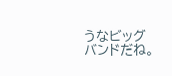うなビッグバンドだね。